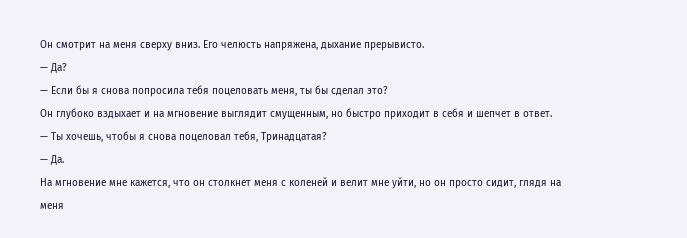Он смотрит на меня сверху вниз. Его челюсть напряжена, дыхание прерывисто.
— Да?
— Если бы я снова попросила тебя поцеловать меня, ты бы сделал это?
Он глубоко вздыхает и на мгновение выглядит смущенным, но быстро приходит в себя и шепчет в ответ.
— Ты хочешь, чтобы я снова поцеловал тебя, Тринадцатая?
— Да.
На мгновение мне кажется, что он столкнет меня с коленей и велит мне уйти, но он просто сидит, глядя на меня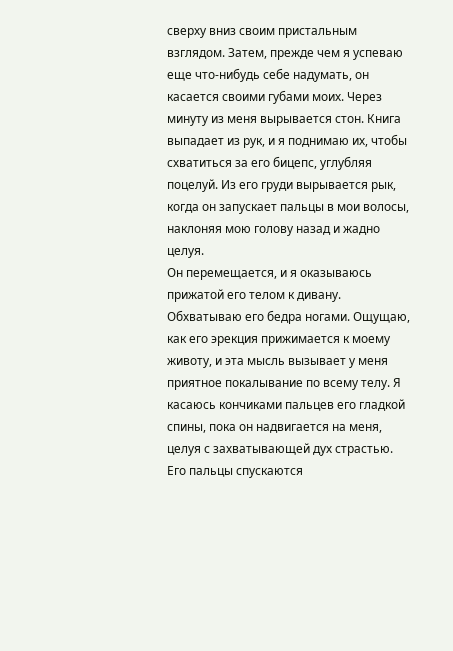сверху вниз своим пристальным взглядом. Затем, прежде чем я успеваю еще что-нибудь себе надумать, он касается своими губами моих. Через минуту из меня вырывается стон. Книга выпадает из рук, и я поднимаю их, чтобы схватиться за его бицепс, углубляя поцелуй. Из его груди вырывается рык, когда он запускает пальцы в мои волосы, наклоняя мою голову назад и жадно целуя.
Он перемещается, и я оказываюсь прижатой его телом к дивану. Обхватываю его бедра ногами. Ощущаю, как его эрекция прижимается к моему животу, и эта мысль вызывает у меня приятное покалывание по всему телу. Я касаюсь кончиками пальцев его гладкой спины, пока он надвигается на меня, целуя с захватывающей дух страстью.
Его пальцы спускаются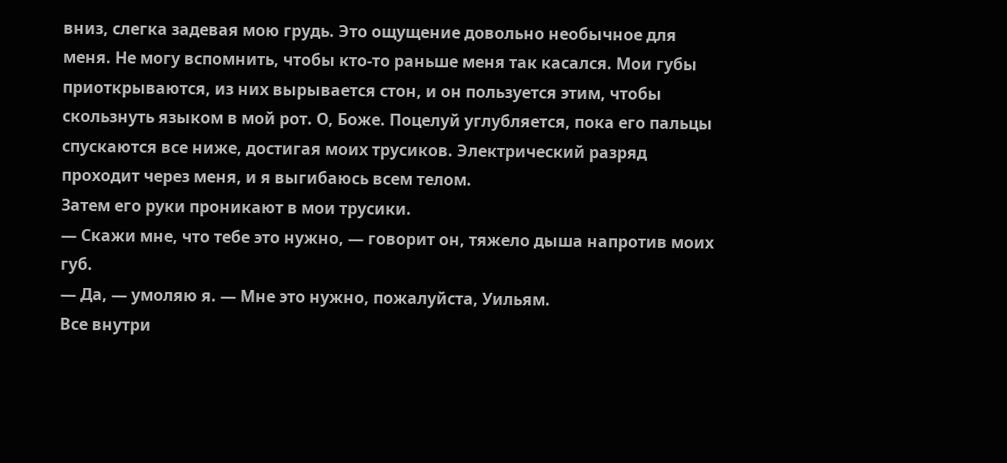вниз, слегка задевая мою грудь. Это ощущение довольно необычное для меня. Не могу вспомнить, чтобы кто-то раньше меня так касался. Мои губы приоткрываются, из них вырывается стон, и он пользуется этим, чтобы скользнуть языком в мой рот. О, Боже. Поцелуй углубляется, пока его пальцы спускаются все ниже, достигая моих трусиков. Электрический разряд проходит через меня, и я выгибаюсь всем телом.
Затем его руки проникают в мои трусики.
— Скажи мне, что тебе это нужно, — говорит он, тяжело дыша напротив моих губ.
— Да, — умоляю я. — Мне это нужно, пожалуйста, Уильям.
Все внутри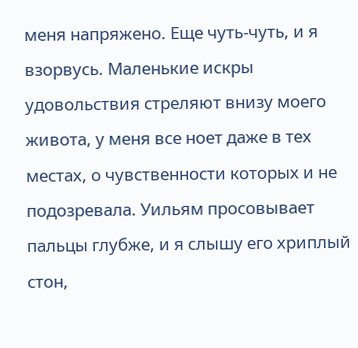меня напряжено. Еще чуть-чуть, и я взорвусь. Маленькие искры удовольствия стреляют внизу моего живота, у меня все ноет даже в тех местах, о чувственности которых и не подозревала. Уильям просовывает пальцы глубже, и я слышу его хриплый стон,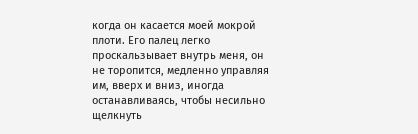когда он касается моей мокрой плоти. Его палец легко проскальзывает внутрь меня, он не торопится, медленно управляя им, вверх и вниз, иногда останавливаясь, чтобы несильно щелкнуть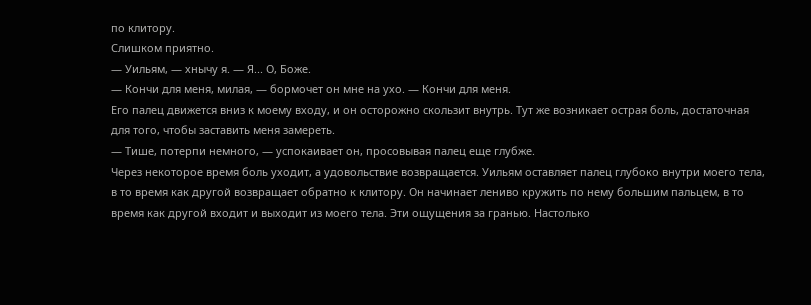по клитору.
Слишком приятно.
— Уильям, — хнычу я. — Я... О, Боже.
— Кончи для меня, милая, — бормочет он мне на ухо. — Кончи для меня.
Его палец движется вниз к моему входу, и он осторожно скользит внутрь. Тут же возникает острая боль, достаточная для того, чтобы заставить меня замереть.
— Тише, потерпи немного, — успокаивает он, просовывая палец еще глубже.
Через некоторое время боль уходит, а удовольствие возвращается. Уильям оставляет палец глубоко внутри моего тела, в то время как другой возвращает обратно к клитору. Он начинает лениво кружить по нему большим пальцем, в то время как другой входит и выходит из моего тела. Эти ощущения за гранью. Настолько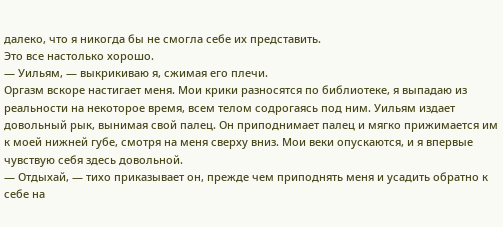далеко, что я никогда бы не смогла себе их представить.
Это все настолько хорошо.
— Уильям, — выкрикиваю я, сжимая его плечи.
Оргазм вскоре настигает меня. Мои крики разносятся по библиотеке, я выпадаю из реальности на некоторое время, всем телом содрогаясь под ним. Уильям издает довольный рык, вынимая свой палец. Он приподнимает палец и мягко прижимается им к моей нижней губе, смотря на меня сверху вниз. Мои веки опускаются, и я впервые чувствую себя здесь довольной.
— Отдыхай, — тихо приказывает он, прежде чем приподнять меня и усадить обратно к себе на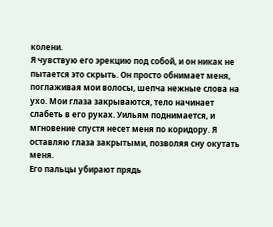колени.
Я чувствую его эрекцию под собой, и он никак не пытается это скрыть. Он просто обнимает меня, поглаживая мои волосы, шепча нежные слова на ухо. Мои глаза закрываются, тело начинает слабеть в его руках. Уильям поднимается, и мгновение спустя несет меня по коридору. Я оставляю глаза закрытыми, позволяя сну окутать меня.
Его пальцы убирают прядь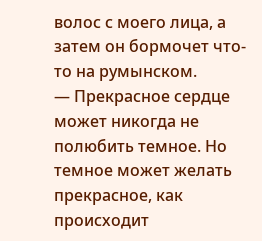волос с моего лица, а затем он бормочет что-то на румынском.
— Прекрасное сердце может никогда не полюбить темное. Но темное может желать прекрасное, как происходит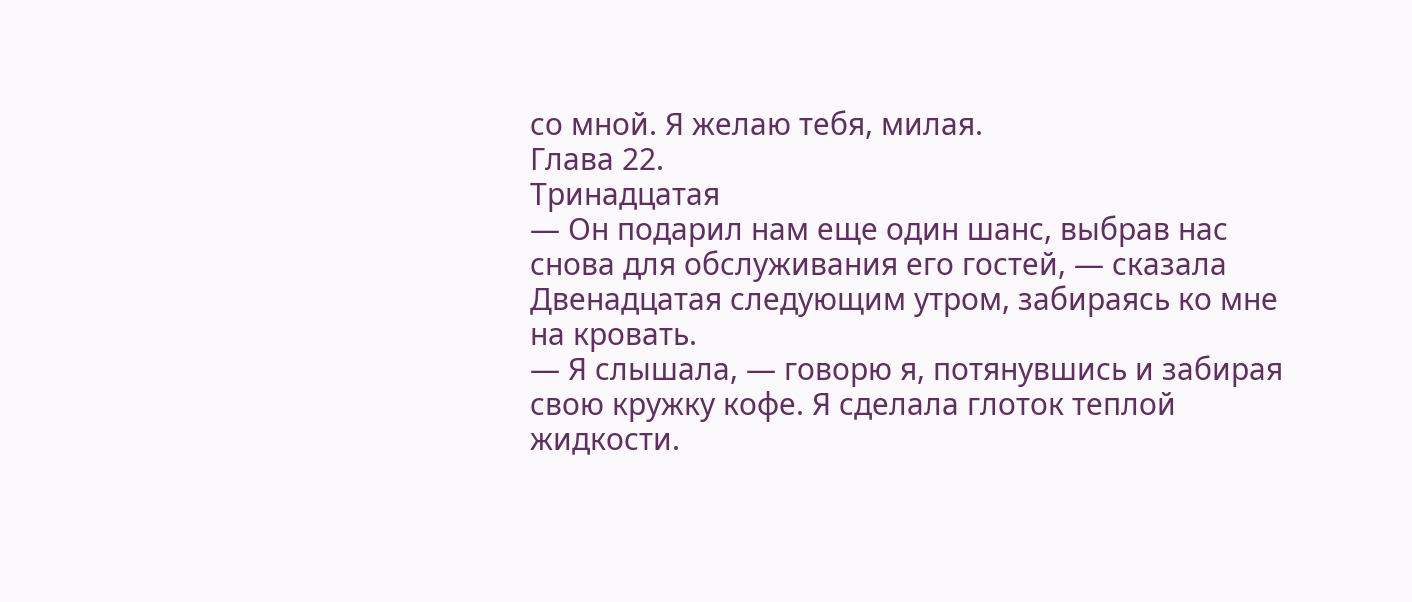со мной. Я желаю тебя, милая.
Глава 22.
Тринадцатая
— Он подарил нам еще один шанс, выбрав нас снова для обслуживания его гостей, — сказала Двенадцатая следующим утром, забираясь ко мне на кровать.
— Я слышала, — говорю я, потянувшись и забирая свою кружку кофе. Я сделала глоток теплой жидкости.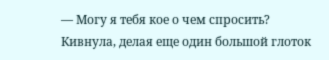— Могу я тебя кое о чем спросить?
Кивнула, делая еще один большой глоток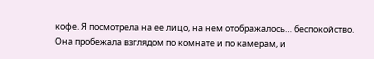кофе. Я посмотрела на ее лицо, на нем отображалось… беспокойство. Она пробежала взглядом по комнате и по камерам, и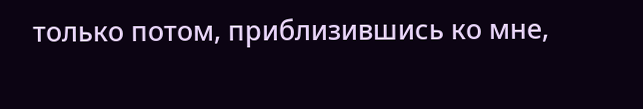только потом, приблизившись ко мне,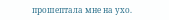прошептала мне на ухо.